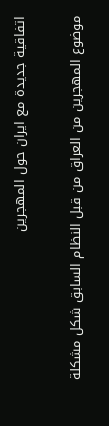اتفاقية جديدة مع ايران حول المهجرين

موضوع المهجرين من العراق من قبل النظام السابق شكل مشكلة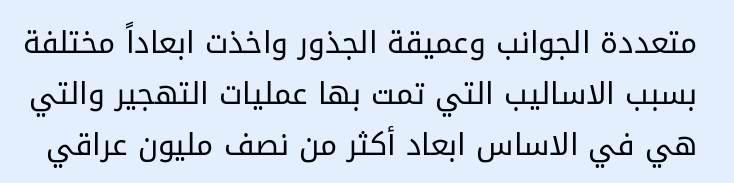متعددة الجوانب وعميقة الجذور واخذت ابعاداً مختلفة بسبب الاساليب التي تمت بها عمليات التهجير والتي هي في الاساس ابعاد أكثر من نصف مليون عراقي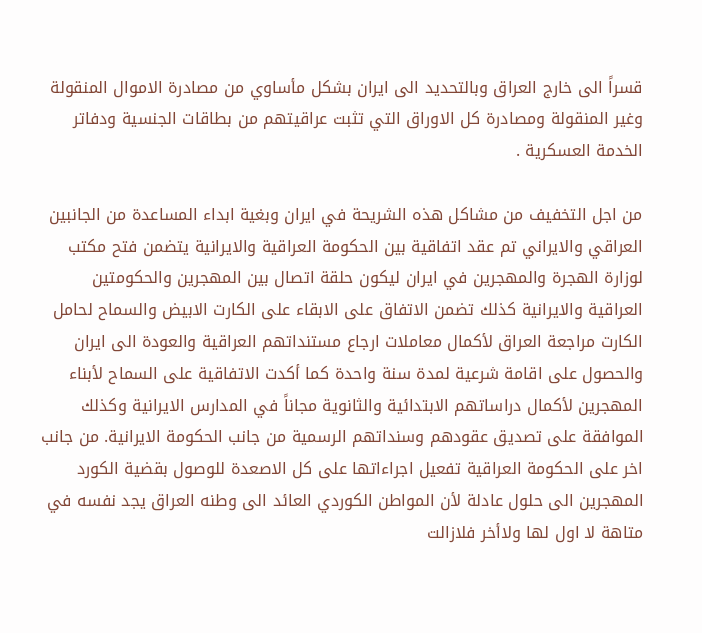قسراً الى خارج العراق وبالتحديد الى ايران بشكل مأساوي من مصادرة الاموال المنقولة وغير المنقولة ومصادرة كل الاوراق التي تثبت عراقيتهم من بطاقات الجنسية ودفاتر الخدمة العسكرية .

من اجل التخفيف من مشاكل هذه الشريحة في ايران وبغية ابداء المساعدة من الجانبين العراقي والايراني تم عقد اتفاقية بين الحكومة العراقية والايرانية يتضمن فتح مكتب لوزارة الهجرة والمهجرين في ايران ليكون حلقة اتصال بين المهجرين والحكومتين العراقية والايرانية كذلك تضمن الاتفاق على الابقاء على الكارت الابيض والسماح لحامل الكارت مراجعة العراق لأكمال معاملات ارجاع مستنداتهم العراقية والعودة الى ايران والحصول على اقامة شرعية لمدة سنة واحدة كما أكدت الاتفاقية على السماح لأبناء المهجرين لأكمال دراساتهم الابتدائية والثانوية مجاناً في المدارس الايرانية وكذلك الموافقة على تصديق عقودهم وسنداتهم الرسمية من جانب الحكومة الايرانية. من جانب اخر على الحكومة العراقية تفعيل اجراءاتها على كل الاصعدة للوصول بقضية الكورد المهجرين الى حلول عادلة لأن المواطن الكوردي العائد الى وطنه العراق يجد نفسه في متاهة لا اول لها ولاأخر فلازالت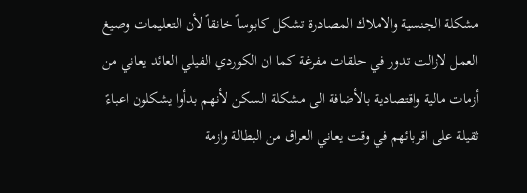مشكلة الجنسية والاملاك المصادرة تشكل كابوساً خانقاً لأن التعليمات وصيغ العمل لازالت تدور في حلقات مفرغة كما ان الكوردي الفيلي العائد يعاني من أزمات مالية واقتصادية بالأضافة الى مشكلة السكن لأنهم بدأوا يشكلون اعباءً ثقيلة على اقربائهم في وقت يعاني العراق من البطالة وازمة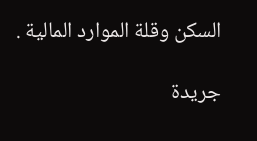السكن وقلة الموارد المالية .

جريدة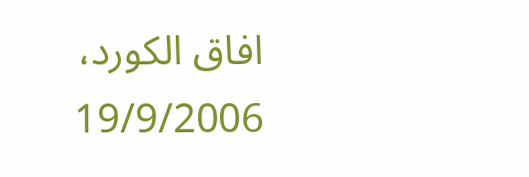افاق الكورد، 19/9/2006